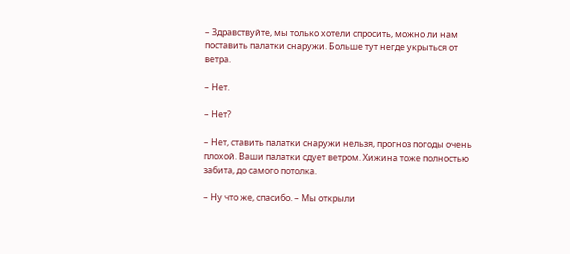– Здравствуйте, мы только хотели спросить, можно ли нам поставить палатки снаружи. Больше тут негде укрыться от ветра.

– Нет.

– Нет?

– Нет, ставить палатки снаружи нельзя, прогноз погоды очень плохой. Ваши палатки сдует ветром. Хижина тоже полностью забита, до самого потолка.

– Ну что же, спасибо. – Мы открыли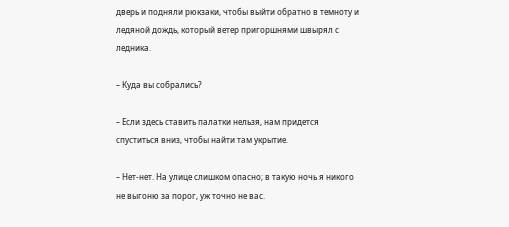дверь и подняли рюкзаки, чтобы выйти обратно в темноту и ледяной дождь, который ветер пригоршнями швырял с ледника.

– Куда вы собрались?

– Если здесь ставить палатки нельзя, нам придется спуститься вниз, чтобы найти там укрытие.

– Нет-нет. На улице слишком опасно; в такую ночь я никого не выгоню за порог, уж точно не вас.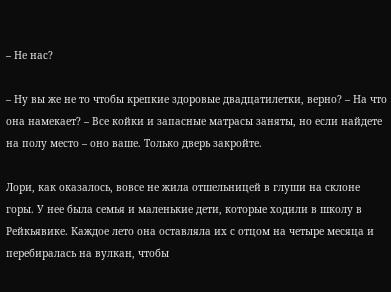– Не нас?

– Ну вы же не то чтобы крепкие здоровые двадцатилетки, верно? – На что она намекает? – Все койки и запасные матрасы заняты, но если найдете на полу место – оно ваше. Только дверь закройте.

Лори, как оказалось, вовсе не жила отшельницей в глуши на склоне горы. У нее была семья и маленькие дети, которые ходили в школу в Рейкьявике. Каждое лето она оставляла их с отцом на четыре месяца и перебиралась на вулкан, чтобы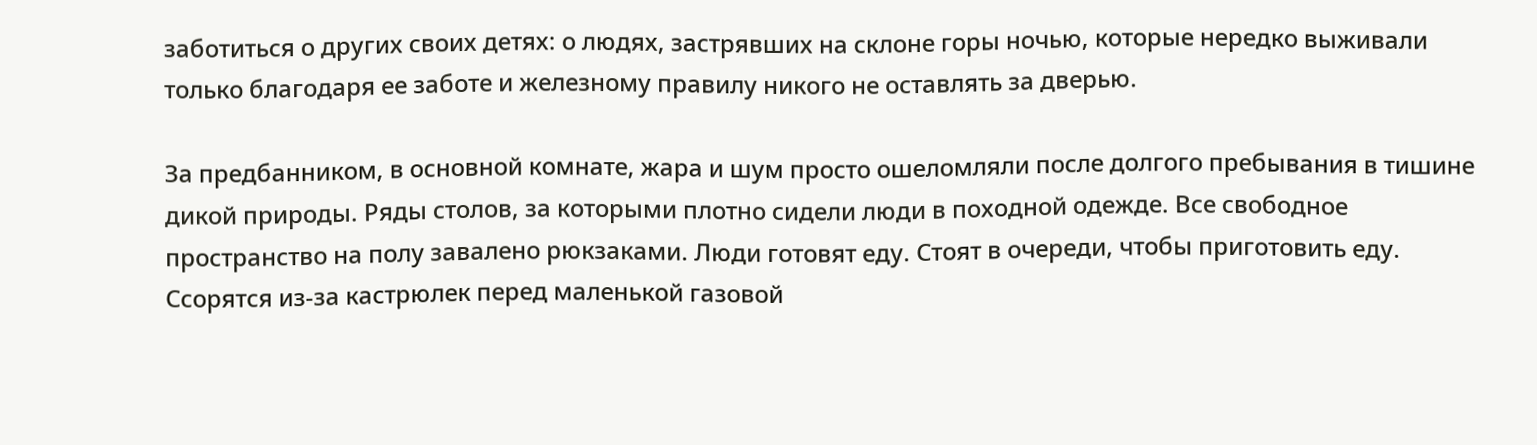заботиться о других своих детях: о людях, застрявших на склоне горы ночью, которые нередко выживали только благодаря ее заботе и железному правилу никого не оставлять за дверью.

За предбанником, в основной комнате, жара и шум просто ошеломляли после долгого пребывания в тишине дикой природы. Ряды столов, за которыми плотно сидели люди в походной одежде. Все свободное пространство на полу завалено рюкзаками. Люди готовят еду. Стоят в очереди, чтобы приготовить еду. Ссорятся из-за кастрюлек перед маленькой газовой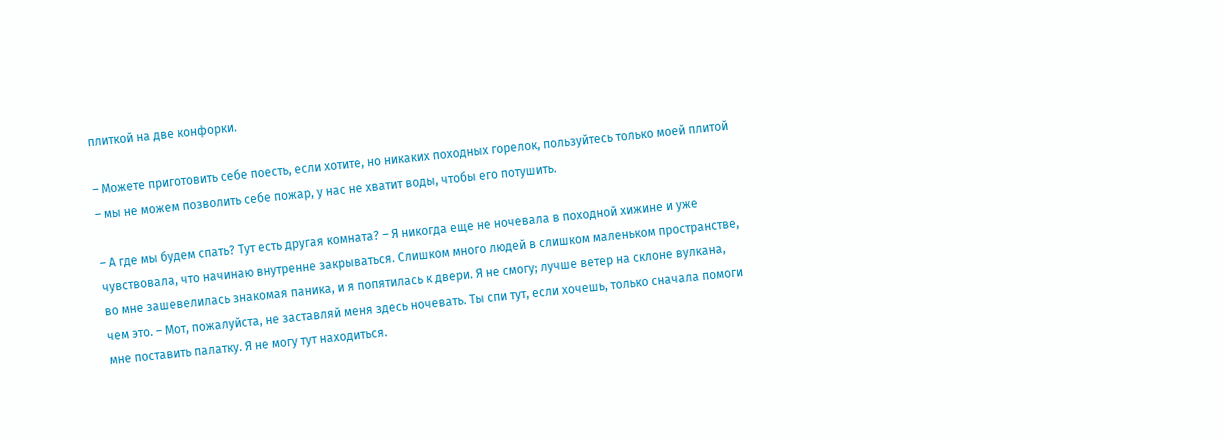плиткой на две конфорки.

– Можете приготовить себе поесть, если хотите, но никаких походных горелок, пользуйтесь только моей плитой – мы не можем позволить себе пожар, у нас не хватит воды, чтобы его потушить.

– А где мы будем спать? Тут есть другая комната? – Я никогда еще не ночевала в походной хижине и уже чувствовала, что начинаю внутренне закрываться. Слишком много людей в слишком маленьком пространстве, во мне зашевелилась знакомая паника, и я попятилась к двери. Я не смогу; лучше ветер на склоне вулкана, чем это. – Мот, пожалуйста, не заставляй меня здесь ночевать. Ты спи тут, если хочешь, только сначала помоги мне поставить палатку. Я не могу тут находиться.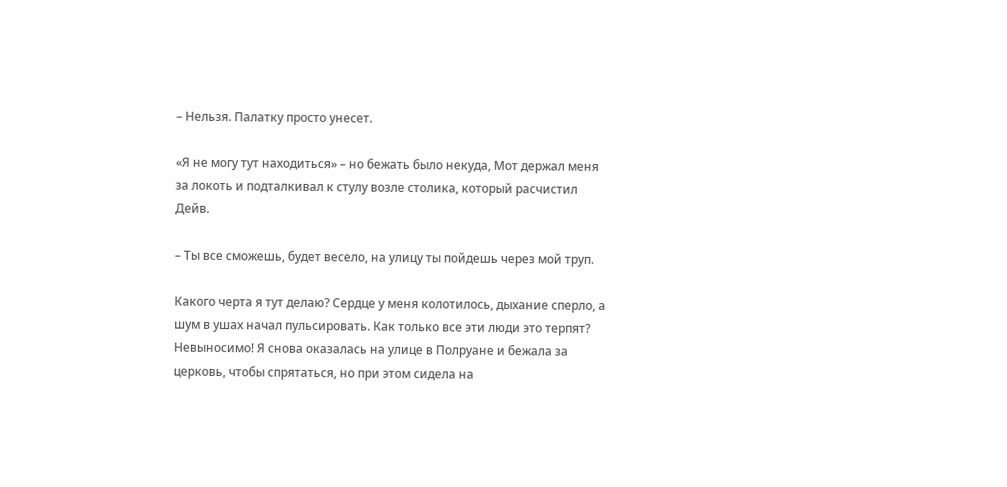– Нельзя. Палатку просто унесет.

«Я не могу тут находиться» – но бежать было некуда, Мот держал меня за локоть и подталкивал к стулу возле столика, который расчистил Дейв.

– Ты все сможешь, будет весело, на улицу ты пойдешь через мой труп.

Какого черта я тут делаю? Сердце у меня колотилось, дыхание сперло, а шум в ушах начал пульсировать. Как только все эти люди это терпят? Невыносимо! Я снова оказалась на улице в Полруане и бежала за церковь, чтобы спрятаться, но при этом сидела на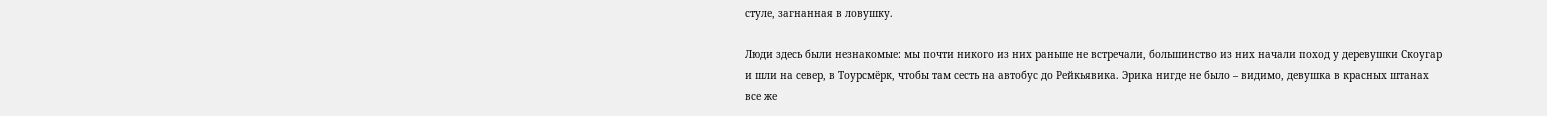стуле, загнанная в ловушку.

Люди здесь были незнакомые: мы почти никого из них раньше не встречали, большинство из них начали поход у деревушки Скоугар и шли на север, в Тоурсмёрк, чтобы там сесть на автобус до Рейкьявика. Эрика нигде не было – видимо, девушка в красных штанах все же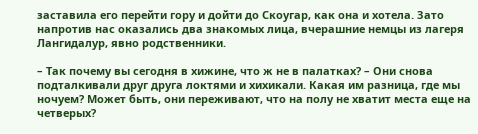заставила его перейти гору и дойти до Скоугар, как она и хотела. Зато напротив нас оказались два знакомых лица, вчерашние немцы из лагеря Лангидалур, явно родственники.

– Так почему вы сегодня в хижине, что ж не в палатках? – Они снова подталкивали друг друга локтями и хихикали. Какая им разница, где мы ночуем? Может быть, они переживают, что на полу не хватит места еще на четверых?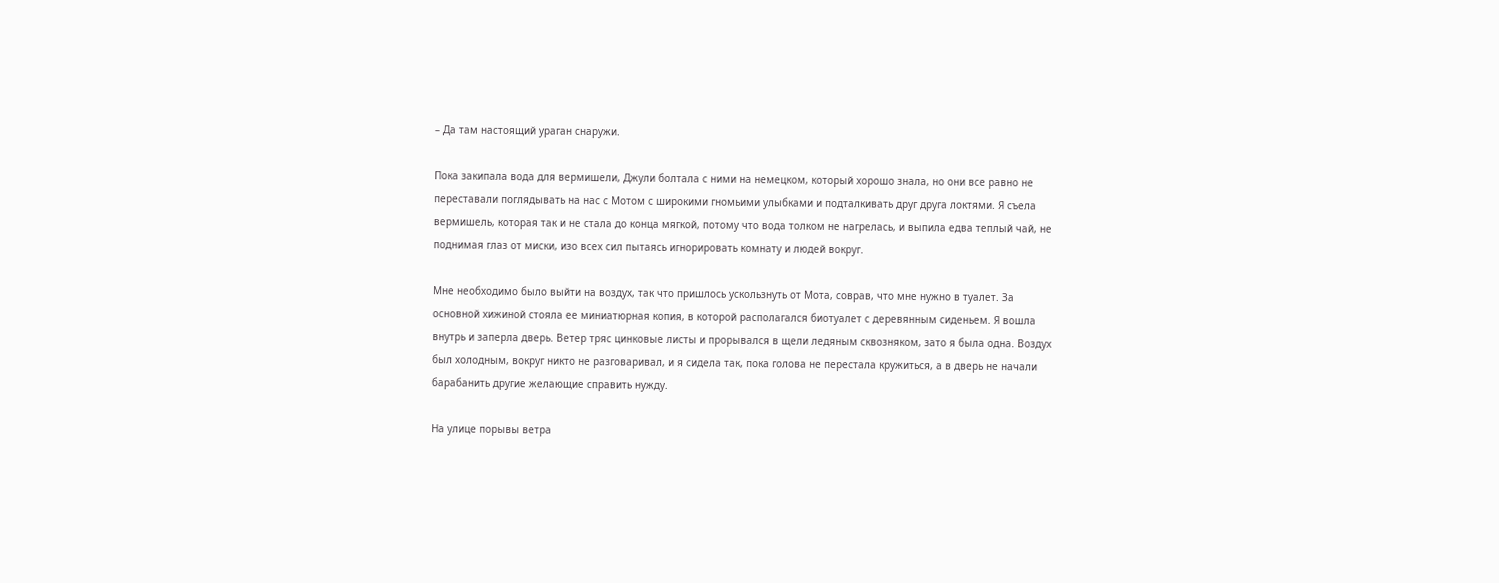– Да там настоящий ураган снаружи.

Пока закипала вода для вермишели, Джули болтала с ними на немецком, который хорошо знала, но они все равно не переставали поглядывать на нас с Мотом с широкими гномьими улыбками и подталкивать друг друга локтями. Я съела вермишель, которая так и не стала до конца мягкой, потому что вода толком не нагрелась, и выпила едва теплый чай, не поднимая глаз от миски, изо всех сил пытаясь игнорировать комнату и людей вокруг.

Мне необходимо было выйти на воздух, так что пришлось ускользнуть от Мота, соврав, что мне нужно в туалет. За основной хижиной стояла ее миниатюрная копия, в которой располагался биотуалет с деревянным сиденьем. Я вошла внутрь и заперла дверь. Ветер тряс цинковые листы и прорывался в щели ледяным сквозняком, зато я была одна. Воздух был холодным, вокруг никто не разговаривал, и я сидела так, пока голова не перестала кружиться, а в дверь не начали барабанить другие желающие справить нужду.

На улице порывы ветра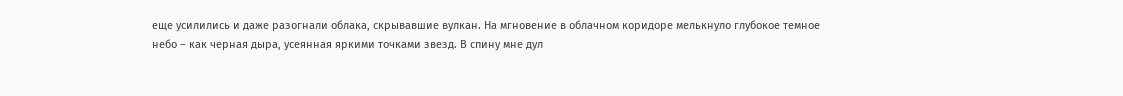еще усилились и даже разогнали облака, скрывавшие вулкан. На мгновение в облачном коридоре мелькнуло глубокое темное небо – как черная дыра, усеянная яркими точками звезд. В спину мне дул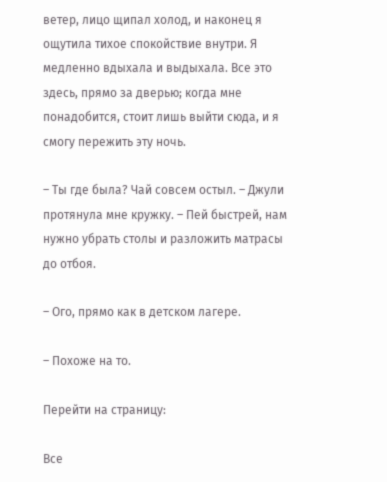ветер, лицо щипал холод, и наконец я ощутила тихое спокойствие внутри. Я медленно вдыхала и выдыхала. Все это здесь, прямо за дверью; когда мне понадобится, стоит лишь выйти сюда, и я смогу пережить эту ночь.

– Ты где была? Чай совсем остыл. – Джули протянула мне кружку. – Пей быстрей, нам нужно убрать столы и разложить матрасы до отбоя.

– Ого, прямо как в детском лагере.

– Похоже на то.

Перейти на страницу:

Все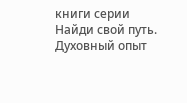книги серии Найди свой путь. Духовный опыт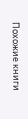Похожие книги